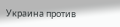Украина против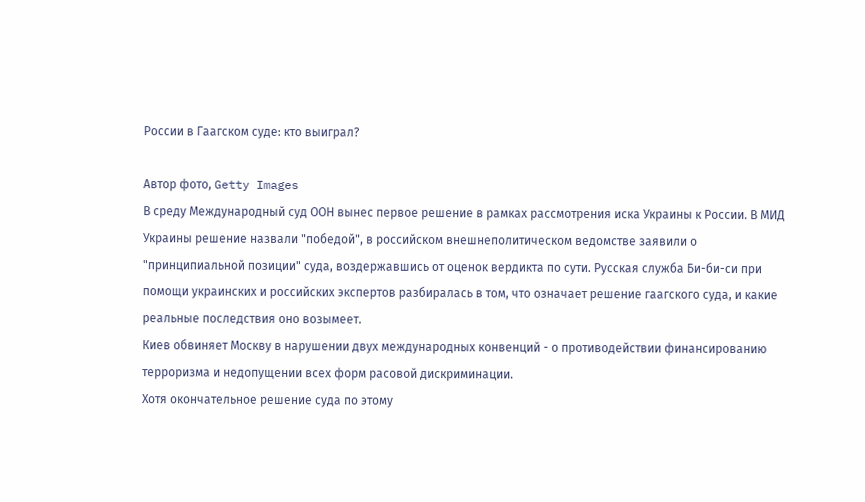России в Гаагском суде: кто выиграл?

Автор фото, Getty Images
В среду Международный суд ООН вынес первое решение в рамках рассмотрения иска Украины к России. В МИД Украины решение назвали "победой", в российском внешнеполитическом ведомстве заявили о "принципиальной позиции" суда, воздержавшись от оценок вердикта по сути. Русская служба Би-би-си при помощи украинских и российских экспертов разбиралась в том, что означает решение гаагского суда, и какие реальные последствия оно возымеет.
Киев обвиняет Москву в нарушении двух международных конвенций - о противодействии финансированию терроризма и недопущении всех форм расовой дискриминации.
Хотя окончательное решение суда по этому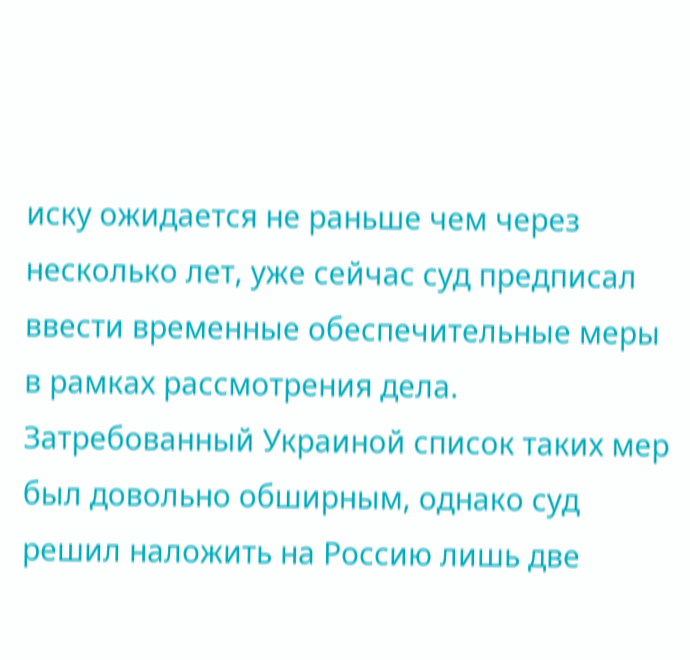иску ожидается не раньше чем через несколько лет, уже сейчас суд предписал ввести временные обеспечительные меры в рамках рассмотрения дела.
Затребованный Украиной список таких мер был довольно обширным, однако суд решил наложить на Россию лишь две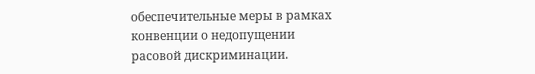обеспечительные меры в рамках конвенции о недопущении расовой дискриминации.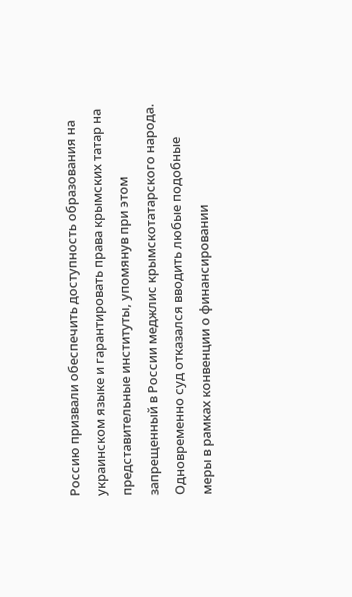Россию призвали обеспечить доступность образования на украинском языке и гарантировать права крымских татар на представительные институты, упомянув при этом запрещенный в России меджлис крымскотатарского народа.
Одновременно суд отказался вводить любые подобные меры в рамках конвенции о финансировании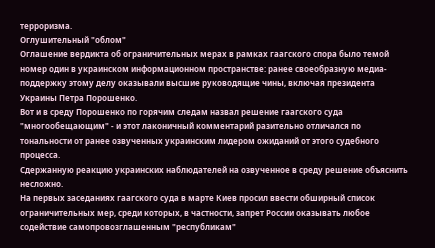терроризма.
Оглушительный "облом"
Оглашение вердикта об ограничительных мерах в рамках гаагского спора было темой номер один в украинском информационном пространстве: ранее своеобразную медиа-поддержку этому делу оказывали высшие руководящие чины, включая президента Украины Петра Порошенко.
Вот и в среду Порошенко по горячим следам назвал решение гаагского суда "многообещающим" - и этот лаконичный комментарий разительно отличался по тональности от ранее озвученных украинским лидером ожиданий от этого судебного процесса.
Сдержанную реакцию украинских наблюдателей на озвученное в среду решение объяснить несложно.
На первых заседаниях гаагского суда в марте Киев просил ввести обширный список ограничительных мер, среди которых, в частности, запрет России оказывать любое содействие самопровозглашенным "республикам"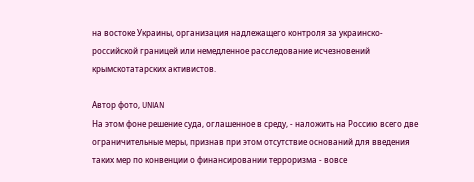на востоке Украины, организация надлежащего контроля за украинско-российской границей или немедленное расследование исчезновений крымскотатарских активистов.

Автор фото, UNIAN
На этом фоне решение суда, оглашенное в среду, - наложить на Россию всего две ограничительные меры, признав при этом отсутствие оснований для введения таких мер по конвенции о финансировании терроризма - вовсе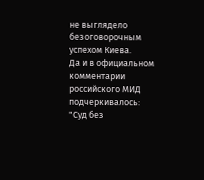не выглядело безоговорочным успехом Киева.
Да и в официальном комментарии российского МИД подчеркивалось: "Суд без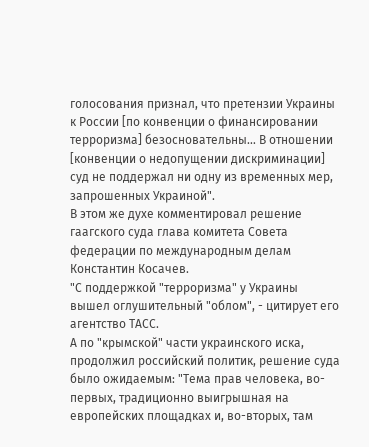голосования признал, что претензии Украины к России [по конвенции о финансировании терроризма] безосновательны… В отношении [конвенции о недопущении дискриминации] суд не поддержал ни одну из временных мер, запрошенных Украиной".
В этом же духе комментировал решение гаагского суда глава комитета Совета федерации по международным делам Константин Косачев.
"С поддержкой "терроризма" у Украины вышел оглушительный "облом", - цитирует его агентство ТАСС.
А по "крымской" части украинского иска, продолжил российский политик, решение суда было ожидаемым: "Тема прав человека, во-первых, традиционно выигрышная на европейских площадках и, во-вторых, там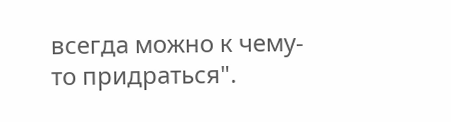всегда можно к чему-то придраться".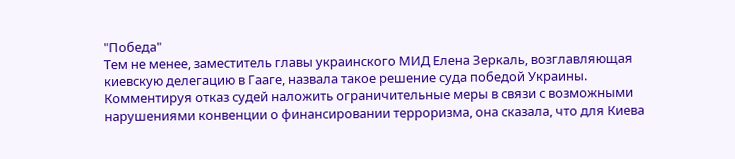"Победа"
Тем не менее, заместитель главы украинского МИД Елена Зеркаль, возглавляющая киевскую делегацию в Гааге, назвала такое решение суда победой Украины.
Комментируя отказ судей наложить ограничительные меры в связи с возможными нарушениями конвенции о финансировании терроризма, она сказала, что для Киева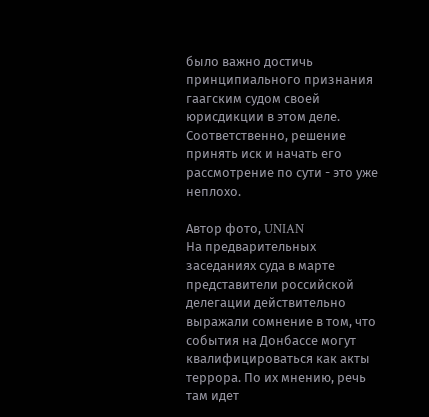было важно достичь принципиального признания гаагским судом своей юрисдикции в этом деле. Соответственно, решение принять иск и начать его рассмотрение по сути - это уже неплохо.

Автор фото, UNIAN
На предварительных заседаниях суда в марте представители российской делегации действительно выражали сомнение в том, что события на Донбассе могут квалифицироваться как акты террора. По их мнению, речь там идет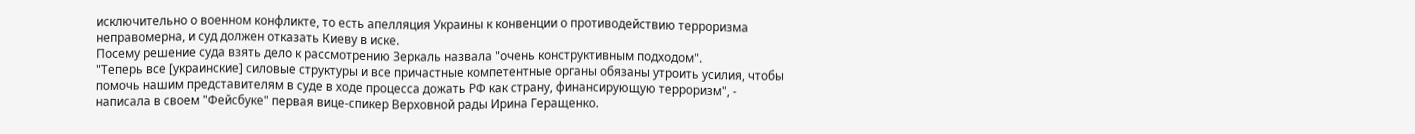исключительно о военном конфликте, то есть апелляция Украины к конвенции о противодействию терроризма неправомерна, и суд должен отказать Киеву в иске.
Посему решение суда взять дело к рассмотрению Зеркаль назвала "очень конструктивным подходом".
"Теперь все [украинские] силовые структуры и все причастные компетентные органы обязаны утроить усилия, чтобы помочь нашим представителям в суде в ходе процесса дожать РФ как страну, финансирующую терроризм", - написала в своем "Фейсбуке" первая вице-спикер Верховной рады Ирина Геращенко.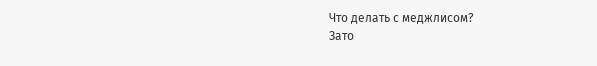Что делать с меджлисом?
Зато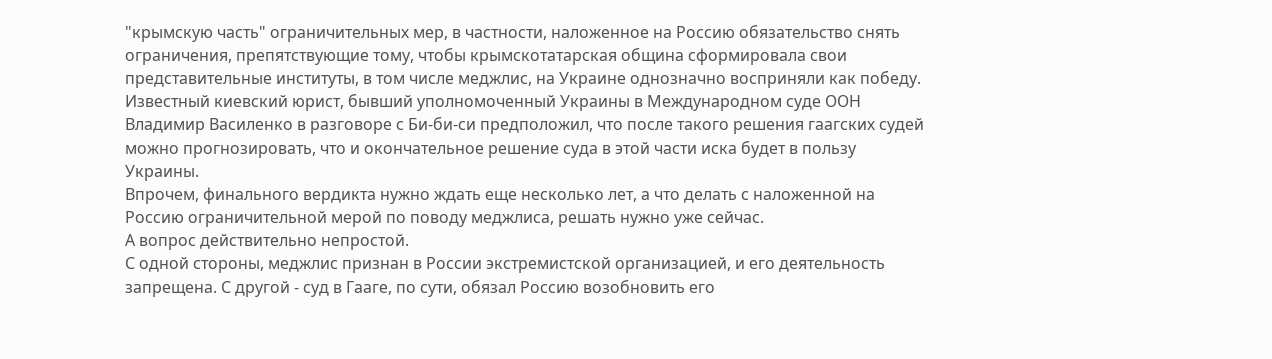"крымскую часть" ограничительных мер, в частности, наложенное на Россию обязательство снять ограничения, препятствующие тому, чтобы крымскотатарская община сформировала свои представительные институты, в том числе меджлис, на Украине однозначно восприняли как победу.
Известный киевский юрист, бывший уполномоченный Украины в Международном суде ООН Владимир Василенко в разговоре с Би-би-си предположил, что после такого решения гаагских судей можно прогнозировать, что и окончательное решение суда в этой части иска будет в пользу Украины.
Впрочем, финального вердикта нужно ждать еще несколько лет, а что делать с наложенной на Россию ограничительной мерой по поводу меджлиса, решать нужно уже сейчас.
А вопрос действительно непростой.
С одной стороны, меджлис признан в России экстремистской организацией, и его деятельность запрещена. С другой - суд в Гааге, по сути, обязал Россию возобновить его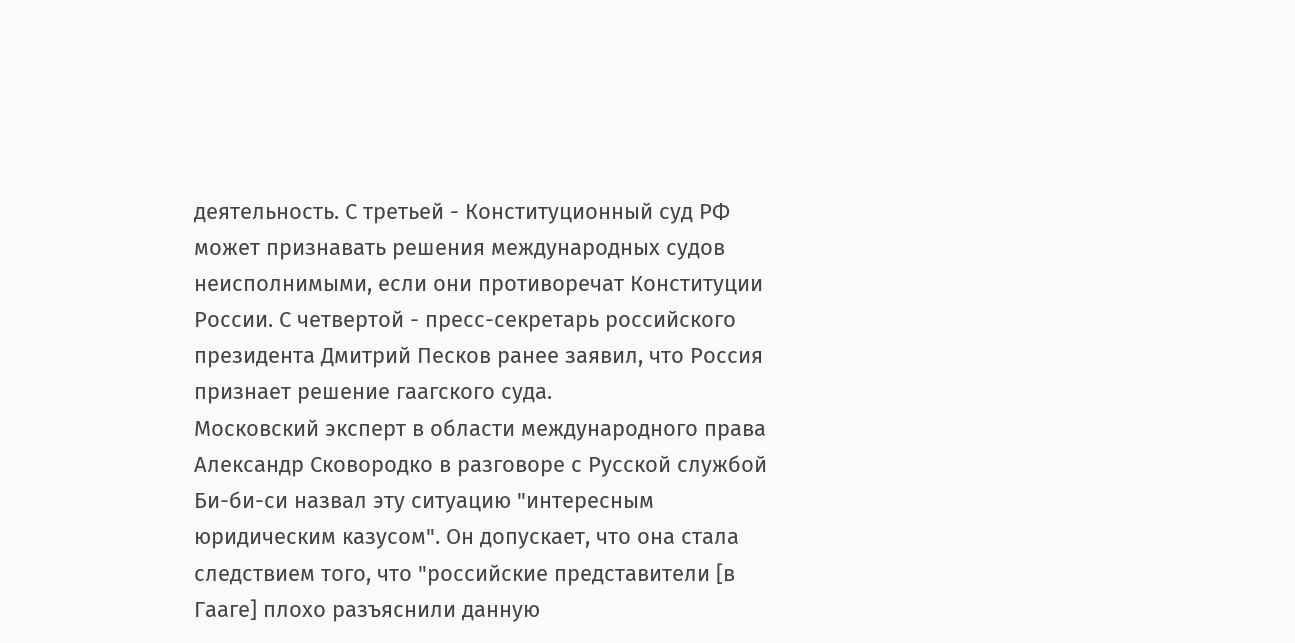деятельность. С третьей - Конституционный суд РФ может признавать решения международных судов неисполнимыми, если они противоречат Конституции России. С четвертой - пресс-секретарь российского президента Дмитрий Песков ранее заявил, что Россия признает решение гаагского суда.
Московский эксперт в области международного права Александр Сковородко в разговоре с Русской службой Би-би-си назвал эту ситуацию "интересным юридическим казусом". Он допускает, что она стала следствием того, что "российские представители [в Гааге] плохо разъяснили данную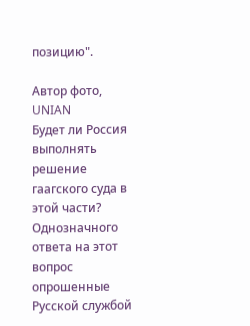позицию".

Автор фото, UNIAN
Будет ли Россия выполнять решение гаагского суда в этой части? Однозначного ответа на этот вопрос опрошенные Русской службой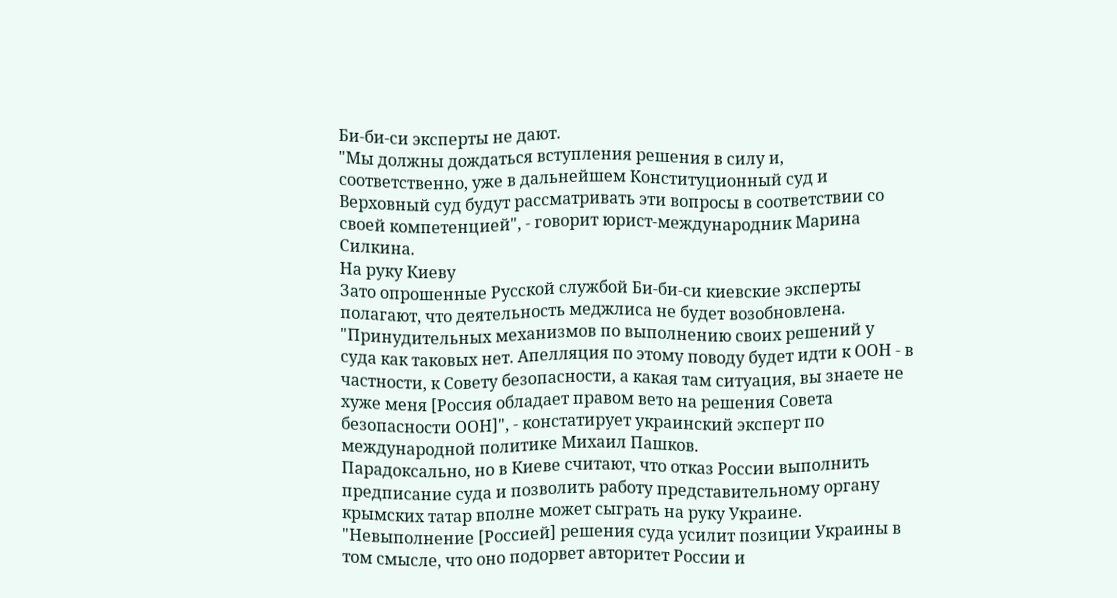Би-би-си эксперты не дают.
"Мы должны дождаться вступления решения в силу и, соответственно, уже в дальнейшем Конституционный суд и Верховный суд будут рассматривать эти вопросы в соответствии со своей компетенцией", - говорит юрист-международник Марина Силкина.
На руку Киеву
Зато опрошенные Русской службой Би-би-си киевские эксперты полагают, что деятельность меджлиса не будет возобновлена.
"Принудительных механизмов по выполнению своих решений у суда как таковых нет. Апелляция по этому поводу будет идти к ООН - в частности, к Совету безопасности, а какая там ситуация, вы знаете не хуже меня [Россия обладает правом вето на решения Совета безопасности ООН]", - констатирует украинский эксперт по международной политике Михаил Пашков.
Парадоксально, но в Киеве считают, что отказ России выполнить предписание суда и позволить работу представительному органу крымских татар вполне может сыграть на руку Украине.
"Невыполнение [Россией] решения суда усилит позиции Украины в том смысле, что оно подорвет авторитет России и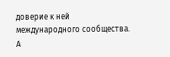доверие к ней международного сообщества. А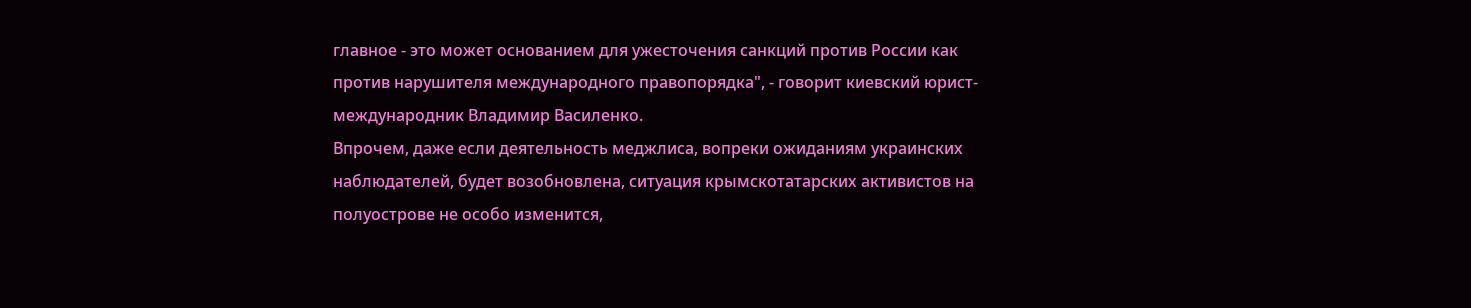главное - это может основанием для ужесточения санкций против России как против нарушителя международного правопорядка", - говорит киевский юрист-международник Владимир Василенко.
Впрочем, даже если деятельность меджлиса, вопреки ожиданиям украинских наблюдателей, будет возобновлена, ситуация крымскотатарских активистов на полуострове не особо изменится,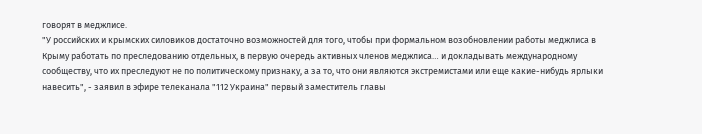говорят в меджлисе.
"У российских и крымских силовиков достаточно возможностей для того, чтобы при формальном возобновлении работы меджлиса в Крыму работать по преследованию отдельных, в первую очередь активных членов меджлиса… и докладывать международному сообществу, что их преследуют не по политическому признаку, а за то, что они являются экстремистами или еще какие-нибудь ярлыки навесить", - заявил в эфире телеканала "112 Украина" первый заместитель главы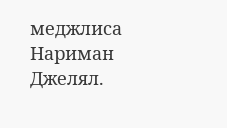меджлиса Нариман Джелял.